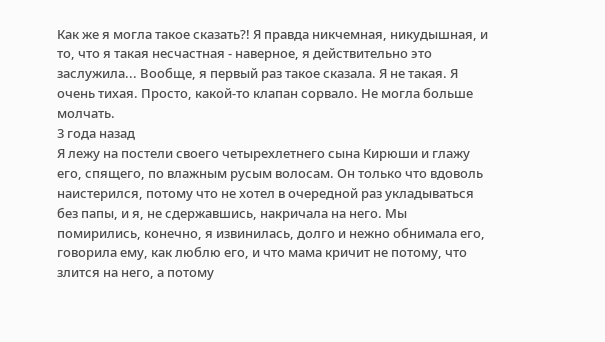Как же я могла такое сказать?! Я правда никчемная, никудышная, и то, что я такая несчастная - наверное, я действительно это заслужила... Вообще, я первый раз такое сказала. Я не такая. Я очень тихая. Просто, какой-то клапан сорвало. Не могла больше молчать.
3 года назад
Я лежу на постели своего четырехлетнего сына Кирюши и глажу его, спящего, по влажным русым волосам. Он только что вдоволь наистерился, потому что не хотел в очередной раз укладываться без папы, и я, не сдержавшись, накричала на него. Мы помирились, конечно, я извинилась, долго и нежно обнимала его, говорила ему, как люблю его, и что мама кричит не потому, что злится на него, а потому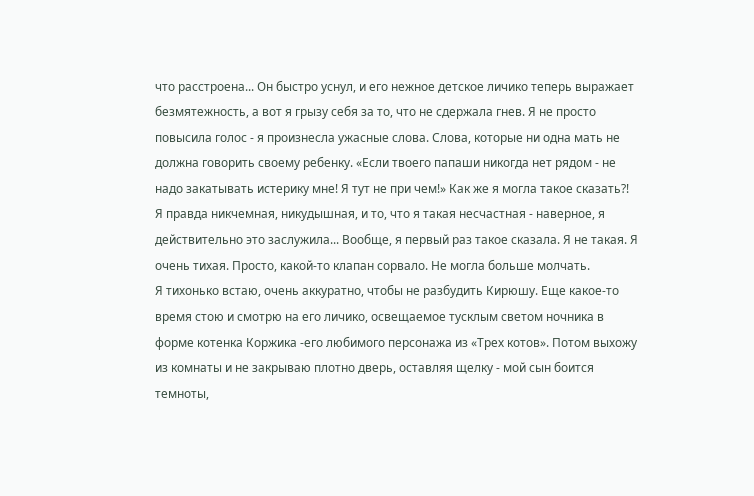что расстроена... Он быстро уснул, и его нежное детское личико теперь выражает безмятежность, а вот я грызу себя за то, что не сдержала гнев. Я не просто повысила голос - я произнесла ужасные слова. Слова, которые ни одна мать не должна говорить своему ребенку. «Если твоего папаши никогда нет рядом - не надо закатывать истерику мне! Я тут не при чем!» Как же я могла такое сказать?! Я правда никчемная, никудышная, и то, что я такая несчастная - наверное, я действительно это заслужила... Вообще, я первый раз такое сказала. Я не такая. Я очень тихая. Просто, какой-то клапан сорвало. Не могла больше молчать.
Я тихонько встаю, очень аккуратно, чтобы не разбудить Кирюшу. Еще какое-то время стою и смотрю на его личико, освещаемое тусклым светом ночника в форме котенка Коржика -его любимого персонажа из «Трех котов». Потом выхожу из комнаты и не закрываю плотно дверь, оставляя щелку - мой сын боится темноты,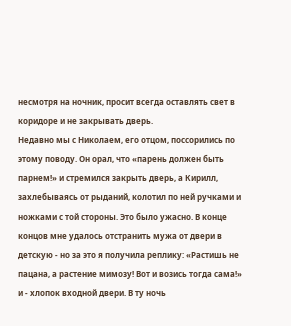несмотря на ночник, просит всегда оставлять свет в коридоре и не закрывать дверь.
Недавно мы с Николаем, его отцом, поссорились по этому поводу. Он орал, что «парень должен быть парнем!» и стремился закрыть дверь, а Кирилл, захлебываясь от рыданий, колотил по ней ручками и ножками с той стороны. Это было ужасно. В конце концов мне удалось отстранить мужа от двери в детскую - но за это я получила реплику: «Растишь не пацана, а растение мимозу! Вот и возись тогда сама!» и - хлопок входной двери. В ту ночь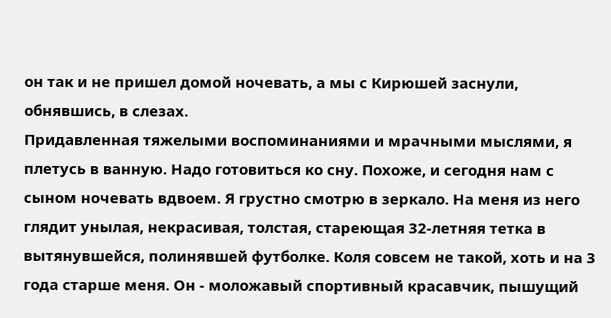он так и не пришел домой ночевать, а мы с Кирюшей заснули, обнявшись, в слезах.
Придавленная тяжелыми воспоминаниями и мрачными мыслями, я плетусь в ванную. Надо готовиться ко сну. Похоже, и сегодня нам с сыном ночевать вдвоем. Я грустно смотрю в зеркало. На меня из него глядит унылая, некрасивая, толстая, стареющая 32-летняя тетка в вытянувшейся, полинявшей футболке. Коля совсем не такой, хоть и на 3 года старше меня. Он - моложавый спортивный красавчик, пышущий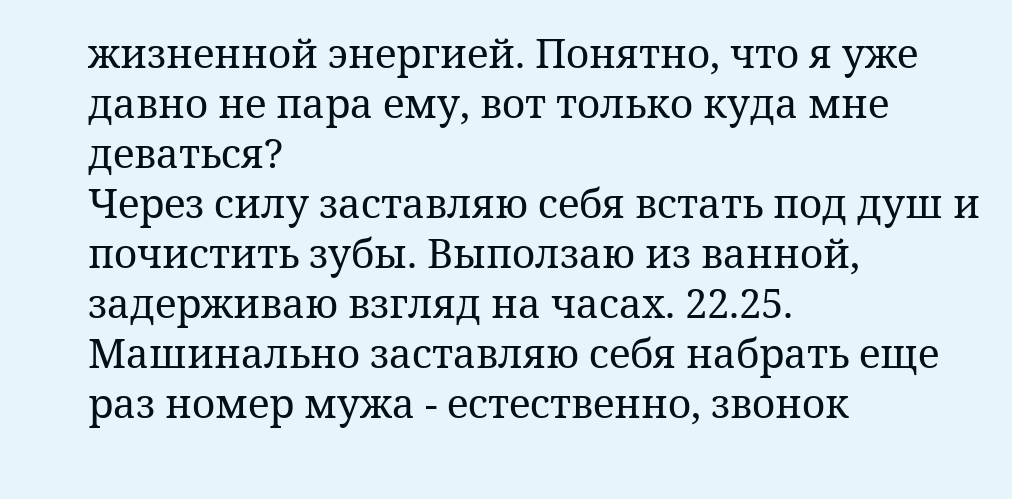жизненной энергией. Понятно, что я уже давно не пара ему, вот только куда мне деваться?
Через силу заставляю себя встать под душ и почистить зубы. Выползаю из ванной, задерживаю взгляд на часах. 22.25. Машинально заставляю себя набрать еще раз номер мужа - естественно, звонок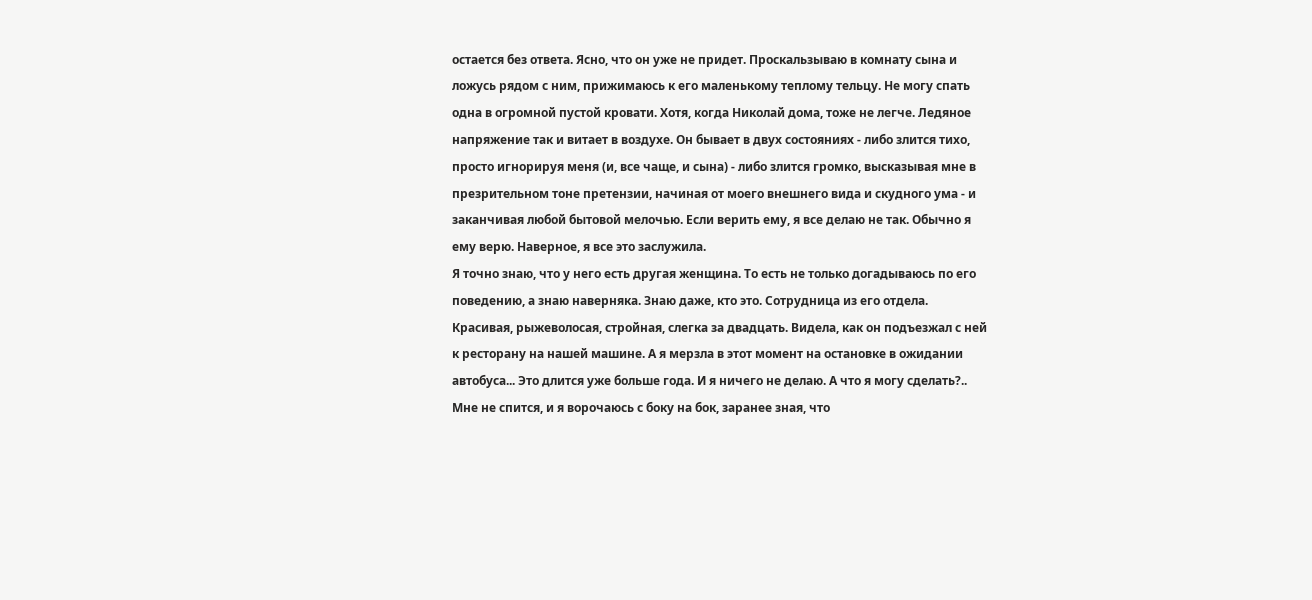остается без ответа. Ясно, что он уже не придет. Проскальзываю в комнату сына и ложусь рядом с ним, прижимаюсь к его маленькому теплому тельцу. Не могу спать одна в огромной пустой кровати. Хотя, когда Николай дома, тоже не легче. Ледяное напряжение так и витает в воздухе. Он бывает в двух состояниях - либо злится тихо, просто игнорируя меня (и, все чаще, и сына) - либо злится громко, высказывая мне в презрительном тоне претензии, начиная от моего внешнего вида и скудного ума - и заканчивая любой бытовой мелочью. Если верить ему, я все делаю не так. Обычно я ему верю. Наверное, я все это заслужила.
Я точно знаю, что у него есть другая женщина. То есть не только догадываюсь по его поведению, а знаю наверняка. Знаю даже, кто это. Сотрудница из его отдела. Красивая, рыжеволосая, стройная, слегка за двадцать. Видела, как он подъезжал с ней к ресторану на нашей машине. А я мерзла в этот момент на остановке в ожидании автобуса... Это длится уже больше года. И я ничего не делаю. А что я могу сделать?..
Мне не спится, и я ворочаюсь с боку на бок, заранее зная, что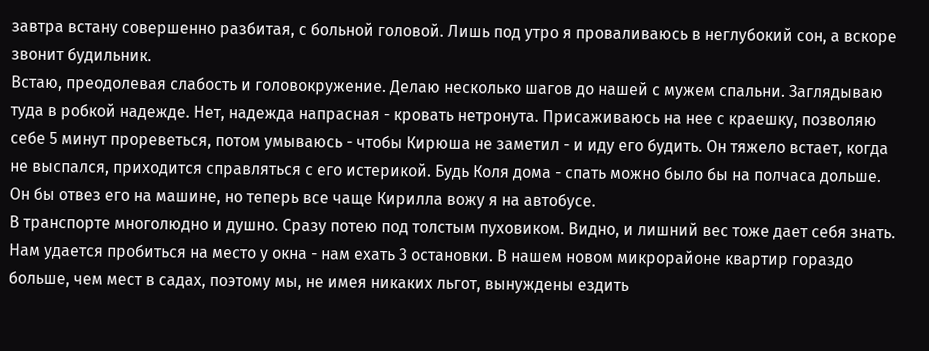завтра встану совершенно разбитая, с больной головой. Лишь под утро я проваливаюсь в неглубокий сон, а вскоре звонит будильник.
Встаю, преодолевая слабость и головокружение. Делаю несколько шагов до нашей с мужем спальни. Заглядываю туда в робкой надежде. Нет, надежда напрасная - кровать нетронута. Присаживаюсь на нее с краешку, позволяю себе 5 минут прореветься, потом умываюсь - чтобы Кирюша не заметил - и иду его будить. Он тяжело встает, когда не выспался, приходится справляться с его истерикой. Будь Коля дома - спать можно было бы на полчаса дольше. Он бы отвез его на машине, но теперь все чаще Кирилла вожу я на автобусе.
В транспорте многолюдно и душно. Сразу потею под толстым пуховиком. Видно, и лишний вес тоже дает себя знать. Нам удается пробиться на место у окна - нам ехать 3 остановки. В нашем новом микрорайоне квартир гораздо больше, чем мест в садах, поэтому мы, не имея никаких льгот, вынуждены ездить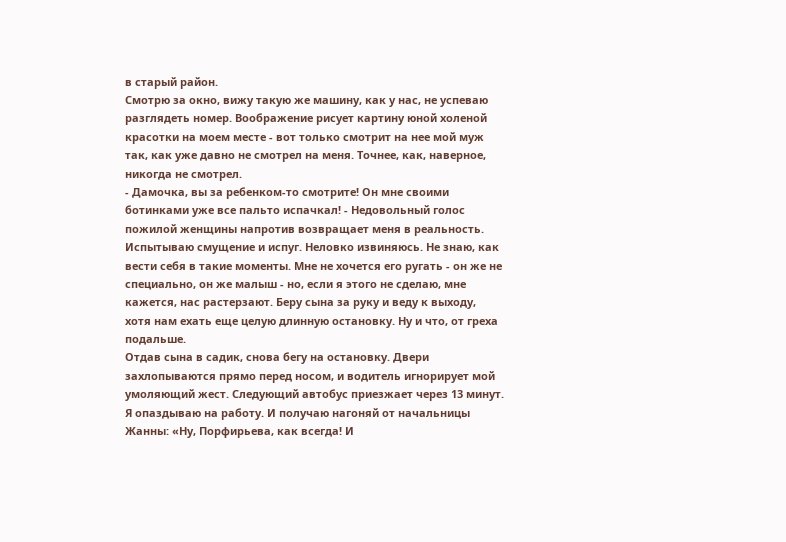в старый район.
Смотрю за окно, вижу такую же машину, как у нас, не успеваю разглядеть номер. Воображение рисует картину юной холеной красотки на моем месте - вот только смотрит на нее мой муж так, как уже давно не смотрел на меня. Точнее, как, наверное, никогда не смотрел.
- Дамочка, вы за ребенком-то смотрите! Он мне своими ботинками уже все пальто испачкал! - Недовольный голос пожилой женщины напротив возвращает меня в реальность. Испытываю смущение и испуг. Неловко извиняюсь. Не знаю, как вести себя в такие моменты. Мне не хочется его ругать - он же не специально, он же малыш - но, если я этого не сделаю, мне кажется, нас растерзают. Беру сына за руку и веду к выходу, хотя нам ехать еще целую длинную остановку. Ну и что, от греха подальше.
Отдав сына в садик, снова бегу на остановку. Двери захлопываются прямо перед носом, и водитель игнорирует мой умоляющий жест. Следующий автобус приезжает через 13 минут. Я опаздываю на работу. И получаю нагоняй от начальницы Жанны: «Ну, Порфирьева, как всегда! И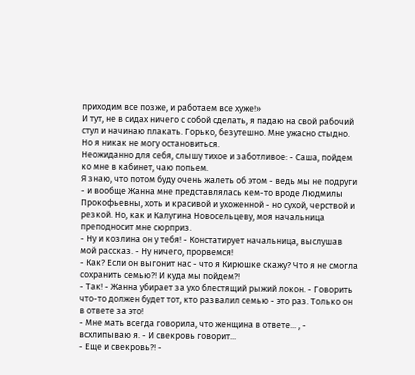приходим все позже, и работаем все хуже!»
И тут, не в сидах ничего с собой сделать, я падаю на свой рабочий стул и начинаю плакать. Горько, безутешно. Мне ужасно стыдно. Но я никак не могу остановиться.
Неожиданно для себя, слышу тихое и заботливое: - Саша, пойдем ко мне в кабинет, чаю попьем.
Я знаю, что потом буду очень жалеть об этом - ведь мы не подруги - и вообще Жанна мне представлялась кем-то вроде Людмилы Прокофьевны, хоть и красивой и ухоженной - но сухой, черствой и резкой. Но, как и Калугина Новосельцеву, моя начальница преподносит мне сюрприз.
- Ну и козлина он у тебя! - Констатирует начальница, выслушав мой рассказ. - Ну ничего, прорвемся!
- Как? Если он выгонит нас - что я Кирюшке скажу? Что я не смогла сохранить семью?! И куда мы пойдем?!
- Так! - Жанна убирает за ухо блестящий рыжий локон. - Говорить что-то должен будет тот, кто развалил семью - это раз. Только он в ответе за это!
- Мне мать всегда говорила, что женщина в ответе... , - всхлипываю я. - И свекровь говорит...
- Еще и свекровь?! -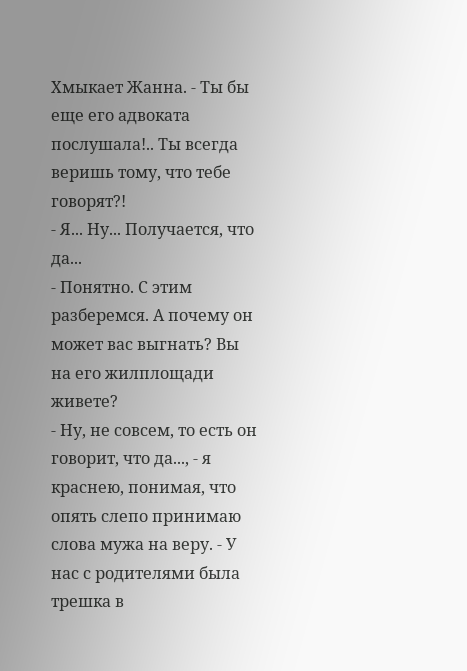Хмыкает Жанна. - Ты бы еще его адвоката послушала!.. Ты всегда веришь тому, что тебе говорят?!
- Я... Ну... Получается, что да...
- Понятно. С этим разберемся. А почему он может вас выгнать? Вы на его жилплощади живете?
- Ну, не совсем, то есть он говорит, что да..., - я краснею, понимая, что опять слепо принимаю слова мужа на веру. - У нас с родителями была трешка в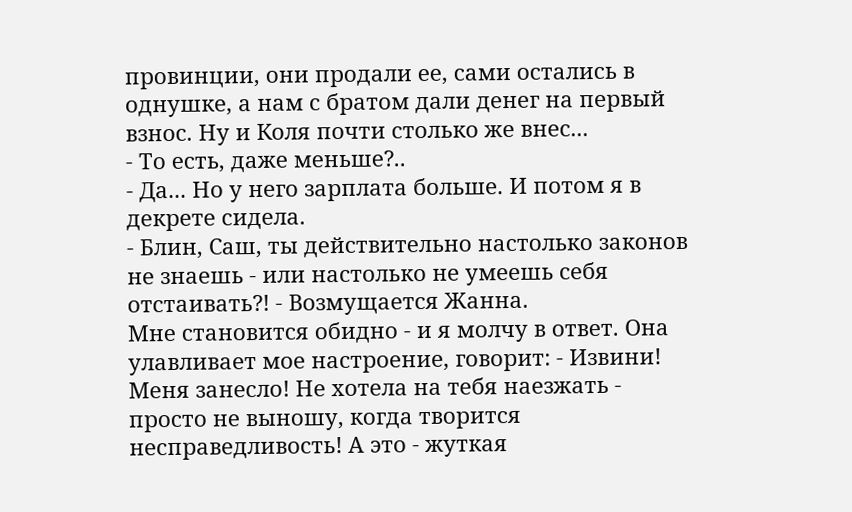провинции, они продали ее, сами остались в однушке, а нам с братом дали денег на первый взнос. Ну и Коля почти столько же внес...
- То есть, даже меньше?..
- Да... Но у него зарплата больше. И потом я в декрете сидела.
- Блин, Саш, ты действительно настолько законов не знаешь - или настолько не умеешь себя отстаивать?! - Возмущается Жанна.
Мне становится обидно - и я молчу в ответ. Она улавливает мое настроение, говорит: - Извини! Меня занесло! Не хотела на тебя наезжать - просто не выношу, когда творится несправедливость! А это - жуткая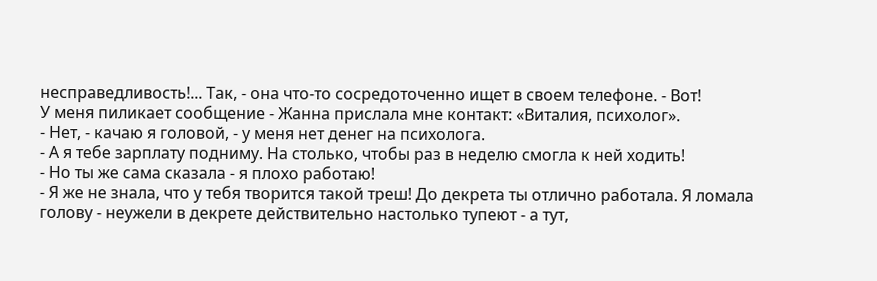несправедливость!... Так, - она что-то сосредоточенно ищет в своем телефоне. - Вот!
У меня пиликает сообщение - Жанна прислала мне контакт: «Виталия, психолог».
- Нет, - качаю я головой, - у меня нет денег на психолога.
- А я тебе зарплату подниму. На столько, чтобы раз в неделю смогла к ней ходить!
- Но ты же сама сказала - я плохо работаю!
- Я же не знала, что у тебя творится такой треш! До декрета ты отлично работала. Я ломала голову - неужели в декрете действительно настолько тупеют - а тут,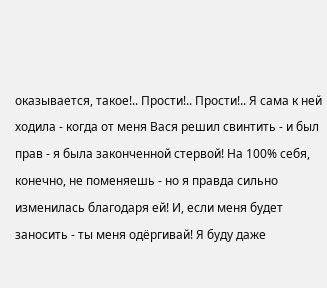оказывается, такое!.. Прости!.. Прости!.. Я сама к ней ходила - когда от меня Вася решил свинтить - и был прав - я была законченной стервой! На 100% себя, конечно, не поменяешь - но я правда сильно изменилась благодаря ей! И, если меня будет заносить - ты меня одёргивай! Я буду даже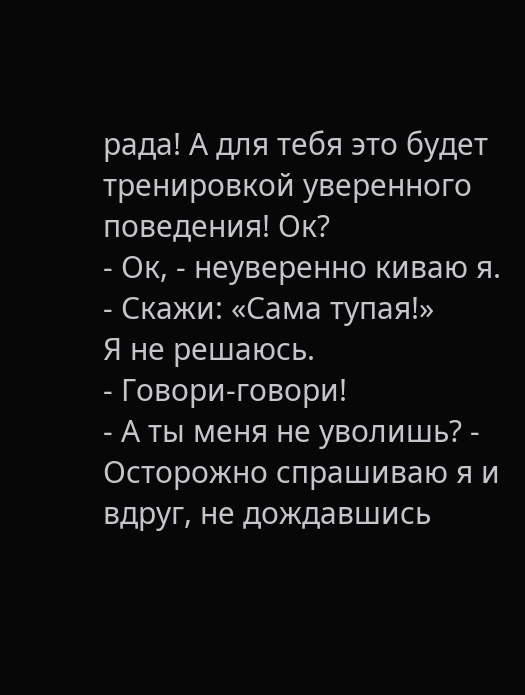рада! А для тебя это будет тренировкой уверенного поведения! Ок?
- Ок, - неуверенно киваю я.
- Скажи: «Сама тупая!»
Я не решаюсь.
- Говори-говори!
- А ты меня не уволишь? - Осторожно спрашиваю я и вдруг, не дождавшись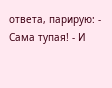ответа, парирую: - Сама тупая! - И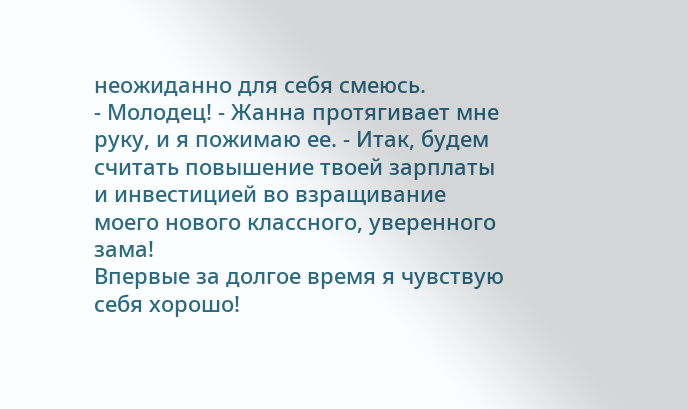неожиданно для себя смеюсь.
- Молодец! - Жанна протягивает мне руку, и я пожимаю ее. - Итак, будем считать повышение твоей зарплаты и инвестицией во взращивание моего нового классного, уверенного зама!
Впервые за долгое время я чувствую себя хорошо!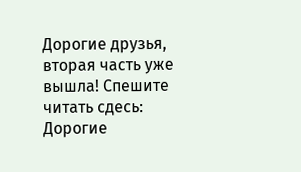Дорогие друзья, вторая часть уже вышла! Спешите читать сдесь:
Дорогие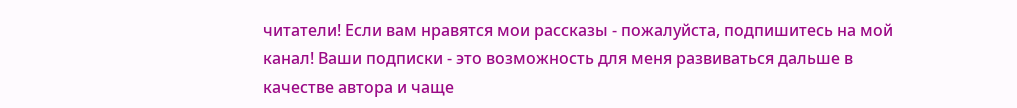читатели! Если вам нравятся мои рассказы - пожалуйста, подпишитесь на мой канал! Ваши подписки - это возможность для меня развиваться дальше в качестве автора и чаще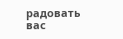радовать вас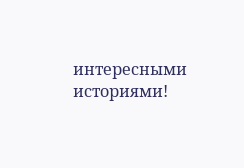интересными историями!